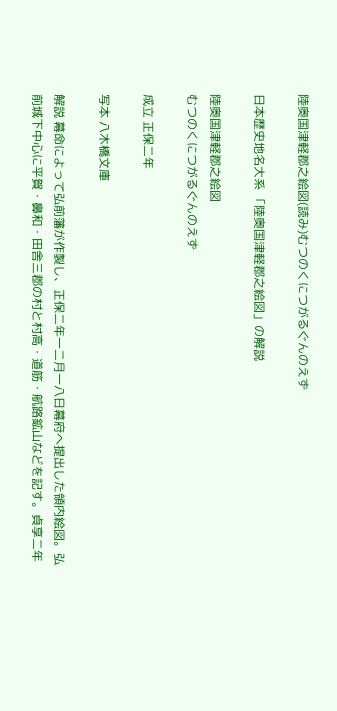陸奥国津軽郡之絵図(読み)むつのくにつがるぐんのえず

日本歴史地名大系 「陸奥国津軽郡之絵図」の解説

陸奥国津軽郡之絵図
むつのくにつがるぐんのえず

成立 正保二年

写本 八木橋文庫

解説 幕命によって弘前藩が作製し、正保二年一二月一八日幕府へ提出した領内絵図。弘前城下中心に平賀・鼻和・田舎三郡の村と村高・道筋・航路鉱山などを記す。貞享二年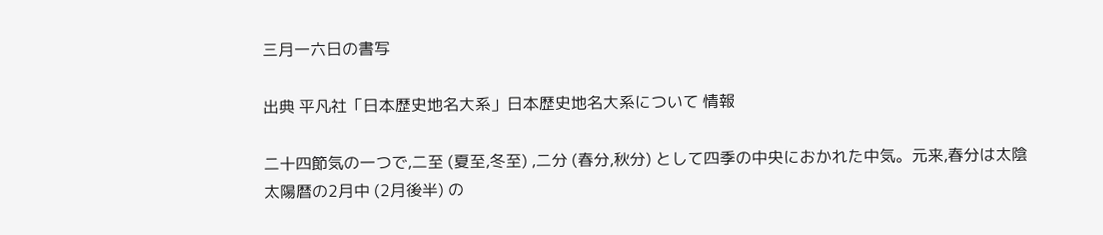三月一六日の書写

出典 平凡社「日本歴史地名大系」日本歴史地名大系について 情報

二十四節気の一つで,二至 (夏至,冬至) ,二分 (春分,秋分) として四季の中央におかれた中気。元来,春分は太陰太陽暦の2月中 (2月後半) の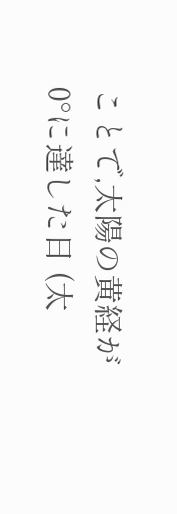ことで,太陽の黄経が0°に達した日 (太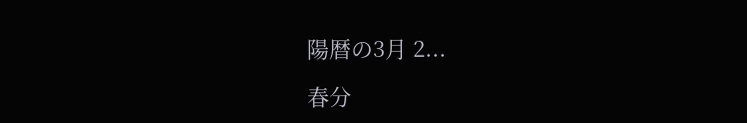陽暦の3月 2...

春分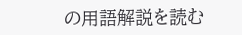の用語解説を読む